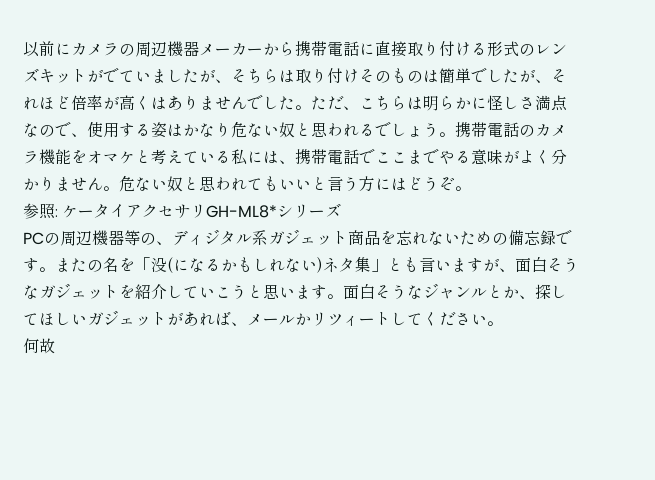以前にカメラの周辺機器メーカーから携帯電話に直接取り付ける形式のレンズキットがでていましたが、そちらは取り付けそのものは簡単でしたが、それほど倍率が高くはありませんでした。ただ、こちらは明らかに怪しさ満点なので、使用する姿はかなり危ない奴と思われるでしょう。携帯電話のカメラ機能をオマケと考えている私には、携帯電話でここまでやる意味がよく分かりません。危ない奴と思われてもいいと言う方にはどうぞ。
参照: ケータイアクセサリGH-ML8*シリーズ
PCの周辺機器等の、ディジタル系ガジェット商品を忘れないための備忘録です。またの名を「没(になるかもしれない)ネタ集」とも言いますが、面白そうなガジェットを紹介していこうと思います。面白そうなジャンルとか、探してほしいガジェットがあれば、メールかリツィートしてください。
何故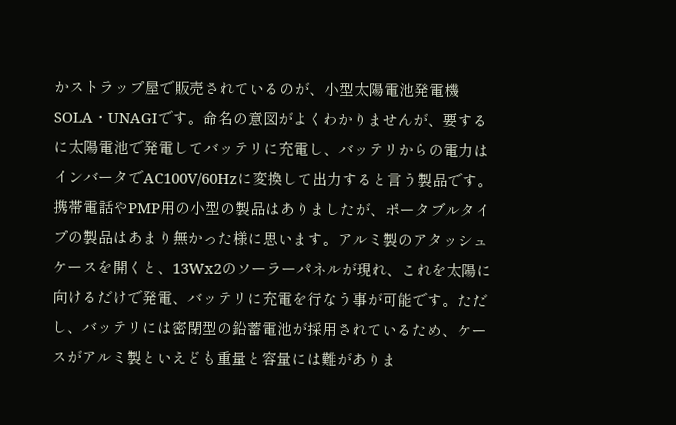かストラップ屋で販売されているのが、小型太陽電池発電機SOLA・UNAGIです。命名の意図がよくわかりませんが、要するに太陽電池で発電してバッテリに充電し、バッテリからの電力はインバータでAC100V/60Hzに変換して出力すると言う製品です。携帯電話やPMP用の小型の製品はありましたが、ポータブルタイプの製品はあまり無かった様に思います。アルミ製のアタッシュケースを開くと、13Wx2のソーラーパネルが現れ、これを太陽に向けるだけで発電、バッテリに充電を行なう事が可能です。ただし、バッテリには密閉型の鉛蓄電池が採用されているため、ケースがアルミ製といえども重量と容量には難がありま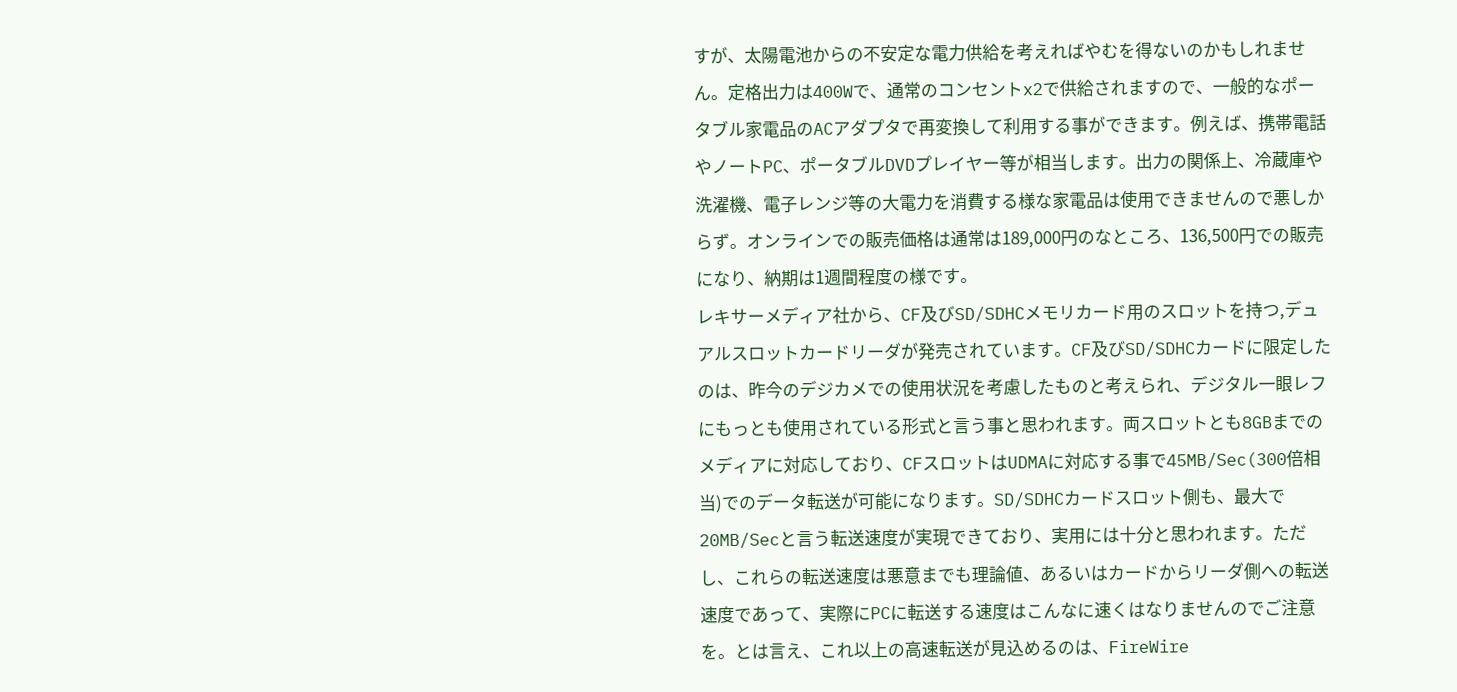すが、太陽電池からの不安定な電力供給を考えればやむを得ないのかもしれません。定格出力は400Wで、通常のコンセントx2で供給されますので、一般的なポータブル家電品のACアダプタで再変換して利用する事ができます。例えば、携帯電話やノートPC、ポータブルDVDプレイヤー等が相当します。出力の関係上、冷蔵庫や洗濯機、電子レンジ等の大電力を消費する様な家電品は使用できませんので悪しからず。オンラインでの販売価格は通常は189,000円のなところ、136,500円での販売になり、納期は1週間程度の様です。
レキサーメディア社から、CF及びSD/SDHCメモリカード用のスロットを持つ,デュアルスロットカードリーダが発売されています。CF及びSD/SDHCカードに限定したのは、昨今のデジカメでの使用状況を考慮したものと考えられ、デジタル一眼レフにもっとも使用されている形式と言う事と思われます。両スロットとも8GBまでのメディアに対応しており、CFスロットはUDMAに対応する事で45MB/Sec(300倍相当)でのデータ転送が可能になります。SD/SDHCカードスロット側も、最大で20MB/Secと言う転送速度が実現できており、実用には十分と思われます。ただし、これらの転送速度は悪意までも理論値、あるいはカードからリーダ側への転送速度であって、実際にPCに転送する速度はこんなに速くはなりませんのでご注意を。とは言え、これ以上の高速転送が見込めるのは、FireWire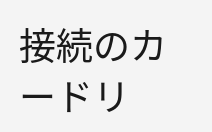接続のカードリ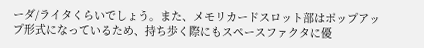ーダ/ライタくらいでしょう。また、メモリカードスロット部はポップアップ形式になっているため、持ち歩く際にもスペースファクタに優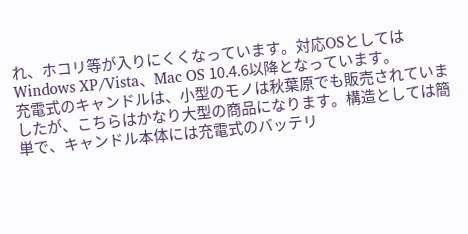れ、ホコリ等が入りにくくなっています。対応OSとしてはWindows XP/Vista、Mac OS 10.4.6以降となっています。
充電式のキャンドルは、小型のモノは秋葉原でも販売されていましたが、こちらはかなり大型の商品になります。構造としては簡単で、キャンドル本体には充電式のバッテリ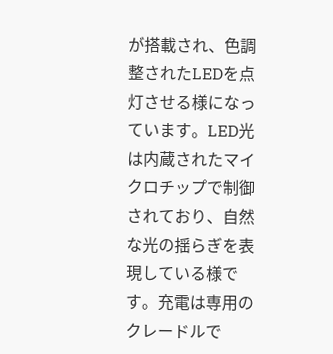が搭載され、色調整されたLEDを点灯させる様になっています。LED光は内蔵されたマイクロチップで制御されており、自然な光の揺らぎを表現している様です。充電は専用のクレードルで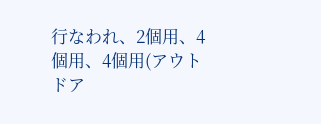行なわれ、2個用、4個用、4個用(アウトドア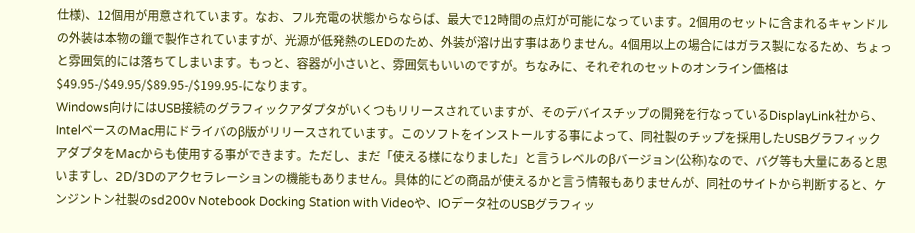仕様)、12個用が用意されています。なお、フル充電の状態からならば、最大で12時間の点灯が可能になっています。2個用のセットに含まれるキャンドルの外装は本物の鑞で製作されていますが、光源が低発熱のLEDのため、外装が溶け出す事はありません。4個用以上の場合にはガラス製になるため、ちょっと雰囲気的には落ちてしまいます。もっと、容器が小さいと、雰囲気もいいのですが。ちなみに、それぞれのセットのオンライン価格は$49.95-/$49.95/$89.95-/$199.95-になります。
Windows向けにはUSB接続のグラフィックアダプタがいくつもリリースされていますが、そのデバイスチップの開発を行なっているDisplayLink社から、IntelベースのMac用にドライバのβ版がリリースされています。このソフトをインストールする事によって、同社製のチップを採用したUSBグラフィックアダプタをMacからも使用する事ができます。ただし、まだ「使える様になりました」と言うレベルのβバージョン(公称)なので、バグ等も大量にあると思いますし、2D/3Dのアクセラレーションの機能もありません。具体的にどの商品が使えるかと言う情報もありませんが、同社のサイトから判断すると、ケンジントン社製のsd200v Notebook Docking Station with Videoや、IOデータ社のUSBグラフィッ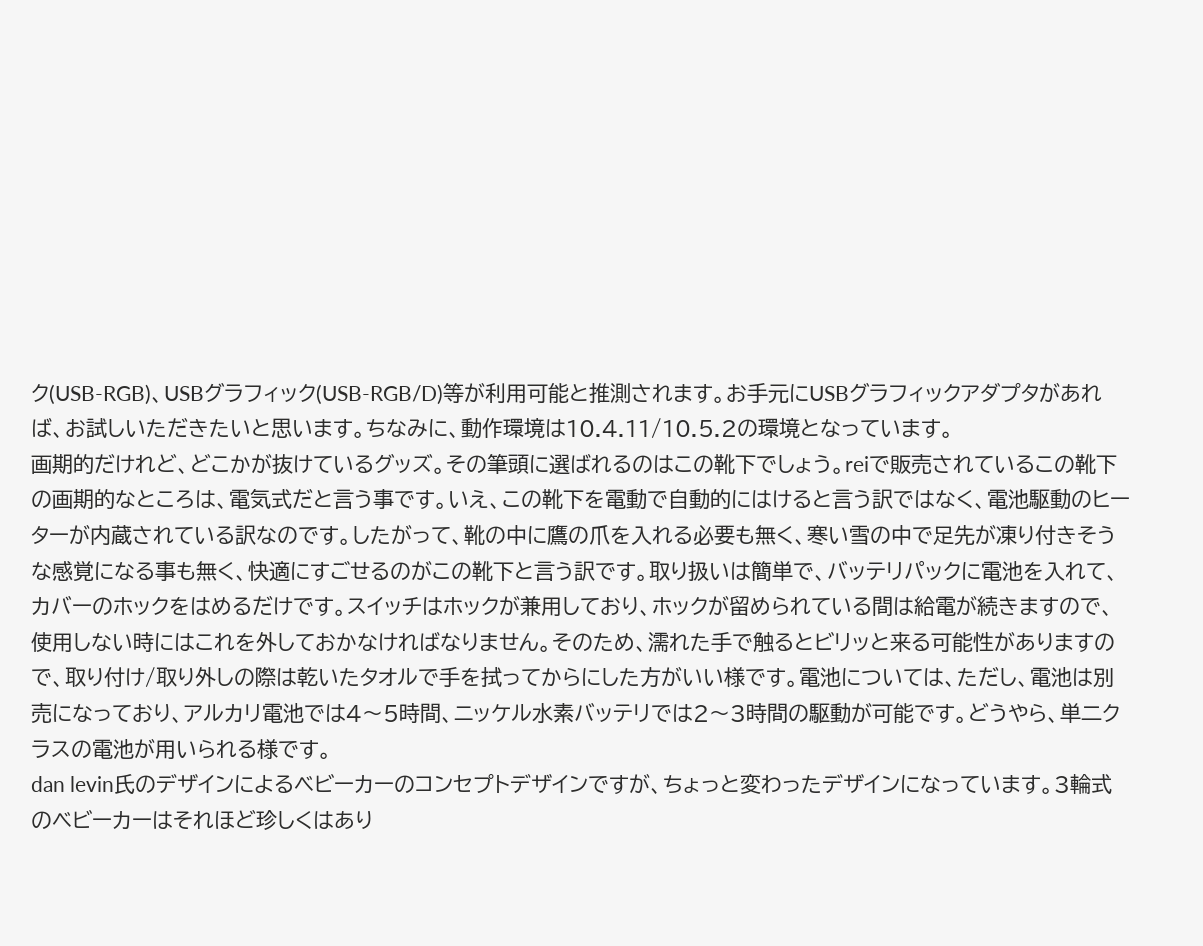ク(USB-RGB)、USBグラフィック(USB-RGB/D)等が利用可能と推測されます。お手元にUSBグラフィックアダプタがあれば、お試しいただきたいと思います。ちなみに、動作環境は10.4.11/10.5.2の環境となっています。
画期的だけれど、どこかが抜けているグッズ。その筆頭に選ばれるのはこの靴下でしょう。reiで販売されているこの靴下の画期的なところは、電気式だと言う事です。いえ、この靴下を電動で自動的にはけると言う訳ではなく、電池駆動のヒーターが内蔵されている訳なのです。したがって、靴の中に鷹の爪を入れる必要も無く、寒い雪の中で足先が凍り付きそうな感覚になる事も無く、快適にすごせるのがこの靴下と言う訳です。取り扱いは簡単で、バッテリパックに電池を入れて、カバーのホックをはめるだけです。スイッチはホックが兼用しており、ホックが留められている間は給電が続きますので、使用しない時にはこれを外しておかなければなりません。そのため、濡れた手で触るとビリッと来る可能性がありますので、取り付け/取り外しの際は乾いたタオルで手を拭ってからにした方がいい様です。電池については、ただし、電池は別売になっており、アルカリ電池では4〜5時間、ニッケル水素バッテリでは2〜3時間の駆動が可能です。どうやら、単二クラスの電池が用いられる様です。
dan levin氏のデザインによるベビーカーのコンセプトデザインですが、ちょっと変わったデザインになっています。3輪式のベビーカーはそれほど珍しくはあり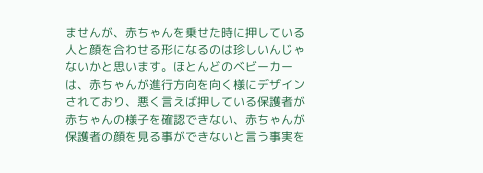ませんが、赤ちゃんを乗せた時に押している人と顔を合わせる形になるのは珍しいんじゃないかと思います。ほとんどのベビーカーは、赤ちゃんが進行方向を向く様にデザインされており、悪く言えば押している保護者が赤ちゃんの様子を確認できない、赤ちゃんが保護者の顔を見る事ができないと言う事実を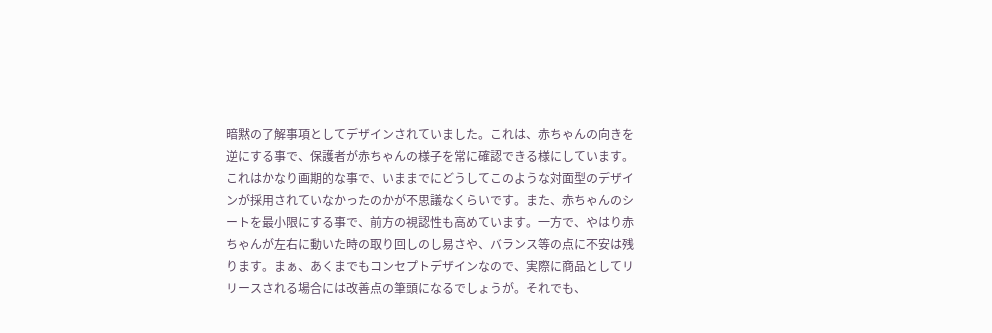暗黙の了解事項としてデザインされていました。これは、赤ちゃんの向きを逆にする事で、保護者が赤ちゃんの様子を常に確認できる様にしています。これはかなり画期的な事で、いままでにどうしてこのような対面型のデザインが採用されていなかったのかが不思議なくらいです。また、赤ちゃんのシートを最小限にする事で、前方の視認性も高めています。一方で、やはり赤ちゃんが左右に動いた時の取り回しのし易さや、バランス等の点に不安は残ります。まぁ、あくまでもコンセプトデザインなので、実際に商品としてリリースされる場合には改善点の筆頭になるでしょうが。それでも、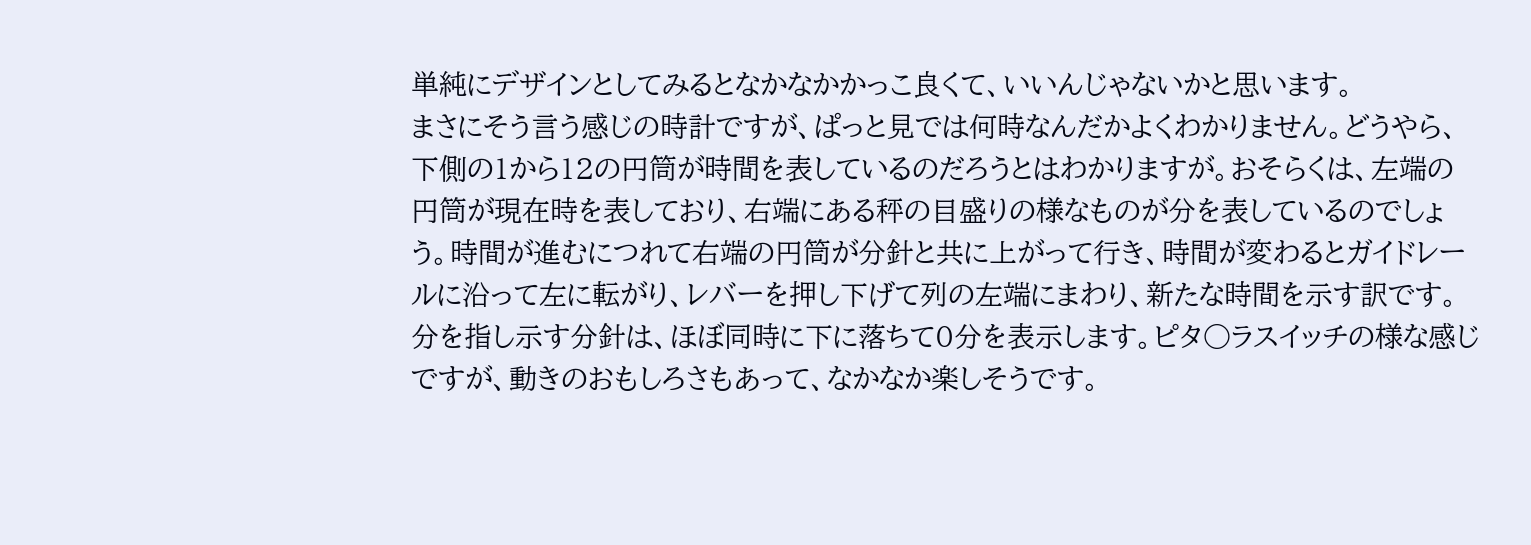単純にデザインとしてみるとなかなかかっこ良くて、いいんじゃないかと思います。
まさにそう言う感じの時計ですが、ぱっと見では何時なんだかよくわかりません。どうやら、下側の1から12の円筒が時間を表しているのだろうとはわかりますが。おそらくは、左端の円筒が現在時を表しており、右端にある秤の目盛りの様なものが分を表しているのでしょう。時間が進むにつれて右端の円筒が分針と共に上がって行き、時間が変わるとガイドレールに沿って左に転がり、レバーを押し下げて列の左端にまわり、新たな時間を示す訳です。分を指し示す分針は、ほぼ同時に下に落ちて0分を表示します。ピタ○ラスイッチの様な感じですが、動きのおもしろさもあって、なかなか楽しそうです。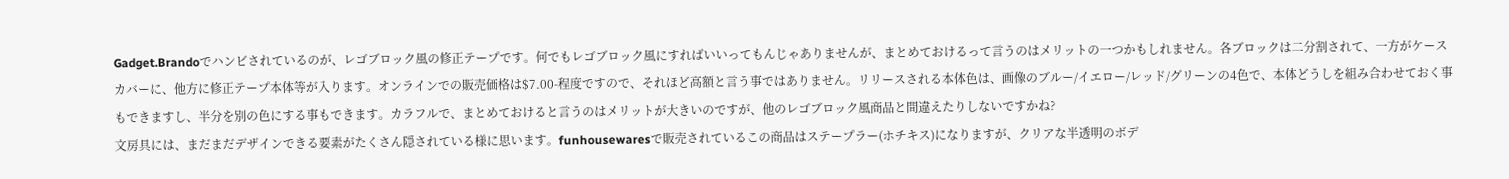Gadget.Brandoでハンビされているのが、レゴブロック風の修正テープです。何でもレゴブロック風にすればいいってもんじゃありませんが、まとめておけるって言うのはメリットの一つかもしれません。各ブロックは二分割されて、一方がケースカバーに、他方に修正テープ本体等が入ります。オンラインでの販売価格は$7.00-程度ですので、それほど高額と言う事ではありません。リリースされる本体色は、画像のブルー/イエロー/レッド/グリーンの4色で、本体どうしを組み合わせておく事もできますし、半分を別の色にする事もできます。カラフルで、まとめておけると言うのはメリットが大きいのですが、他のレゴブロック風商品と間違えたりしないですかね?
文房具には、まだまだデザインできる要素がたくさん隠されている様に思います。funhousewaresで販売されているこの商品はステープラー(ホチキス)になりますが、クリアな半透明のボデ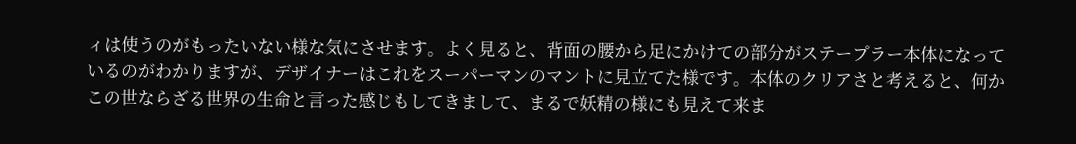ィは使うのがもったいない様な気にさせます。よく見ると、背面の腰から足にかけての部分がステープラー本体になっているのがわかりますが、デザイナーはこれをスーパーマンのマントに見立てた様です。本体のクリアさと考えると、何かこの世ならざる世界の生命と言った感じもしてきまして、まるで妖精の様にも見えて来ま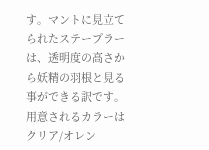す。マントに見立てられたステープラーは、透明度の高さから妖精の羽根と見る事ができる訳です。用意されるカラーはクリア/オレン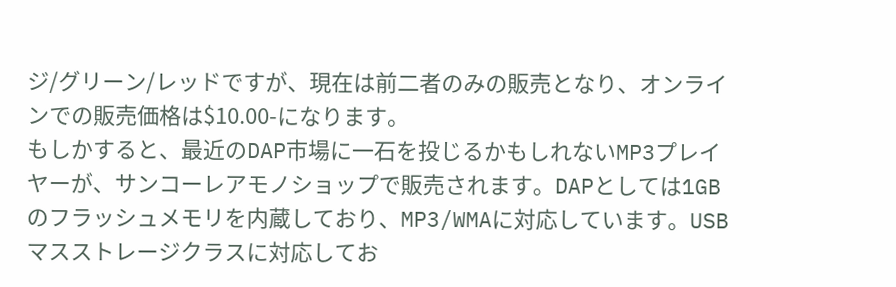ジ/グリーン/レッドですが、現在は前二者のみの販売となり、オンラインでの販売価格は$10.00-になります。
もしかすると、最近のDAP市場に一石を投じるかもしれないMP3プレイヤーが、サンコーレアモノショップで販売されます。DAPとしては1GBのフラッシュメモリを内蔵しており、MP3/WMAに対応しています。USBマスストレージクラスに対応してお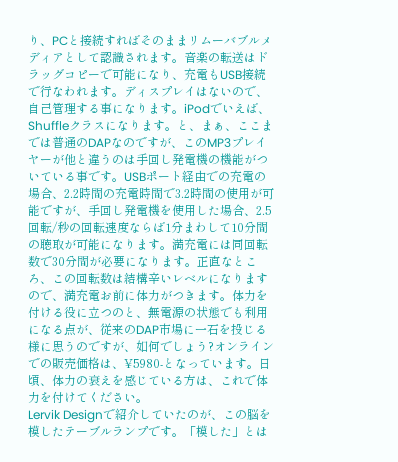り、PCと接続すればそのままリムーバブルメディアとして認識されます。音楽の転送はドラッグコピーで可能になり、充電もUSB接続で行なわれます。ディスプレイはないので、自己管理する事になります。iPodでいえば、Shuffleクラスになります。と、まぁ、ここまでは普通のDAPなのですが、このMP3プレイヤーが他と違うのは手回し発電機の機能がついている事です。USBポート経由での充電の場合、2.2時間の充電時間で3.2時間の使用が可能ですが、手回し発電機を使用した場合、2.5回転/秒の回転速度ならば1分まわして10分間の聴取が可能になります。満充電には同回転数で30分間が必要になります。正直なところ、この回転数は結構辛いレベルになりますので、満充電お前に体力がつきます。体力を付ける役に立つのと、無電源の状態でも利用になる点が、従来のDAP市場に一石を投じる様に思うのですが、如何でしょう?オンラインでの販売価格は、¥5980-となっています。日頃、体力の衰えを感じている方は、これで体力を付けてください。
Lervik Designで紹介していたのが、この脳を模したテーブルランプです。「模した」とは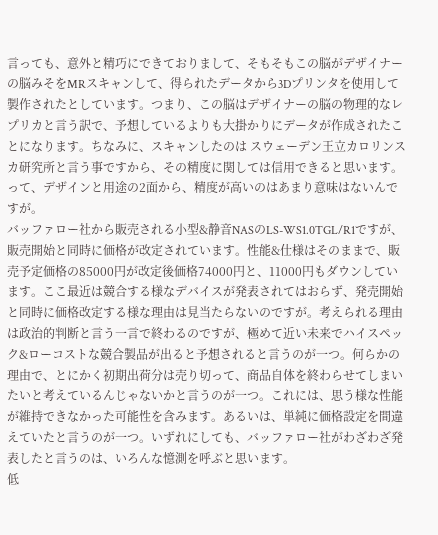言っても、意外と精巧にできておりまして、そもそもこの脳がデザイナーの脳みそをMRスキャンして、得られたデータから3Dプリンタを使用して製作されたとしています。つまり、この脳はデザイナーの脳の物理的なレプリカと言う訳で、予想しているよりも大掛かりにデータが作成されたことになります。ちなみに、スキャンしたのは スウェーデン王立カロリンスカ研究所と言う事ですから、その精度に関しては信用できると思います。って、デザインと用途の2面から、精度が高いのはあまり意味はないんですが。
バッファロー社から販売される小型&静音NASのLS-WS1.0TGL/R1ですが、販売開始と同時に価格が改定されています。性能&仕様はそのままで、販売予定価格の85000円が改定後価格74000円と、11000円もダウンしています。ここ最近は競合する様なデバイスが発表されてはおらず、発売開始と同時に価格改定する様な理由は見当たらないのですが。考えられる理由は政治的判断と言う一言で終わるのですが、極めて近い未来でハイスペック&ローコストな競合製品が出ると予想されると言うのが一つ。何らかの理由で、とにかく初期出荷分は売り切って、商品自体を終わらせてしまいたいと考えているんじゃないかと言うのが一つ。これには、思う様な性能が維持できなかった可能性を含みます。あるいは、単純に価格設定を間違えていたと言うのが一つ。いずれにしても、バッファロー社がわざわざ発表したと言うのは、いろんな憶測を呼ぶと思います。
低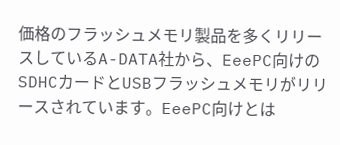価格のフラッシュメモリ製品を多くリリースしているA-DATA社から、EeePC向けのSDHCカードとUSBフラッシュメモリがリリースされています。EeePC向けとは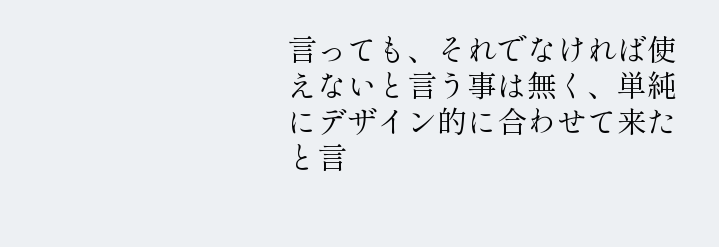言っても、それでなければ使えないと言う事は無く、単純にデザイン的に合わせて来たと言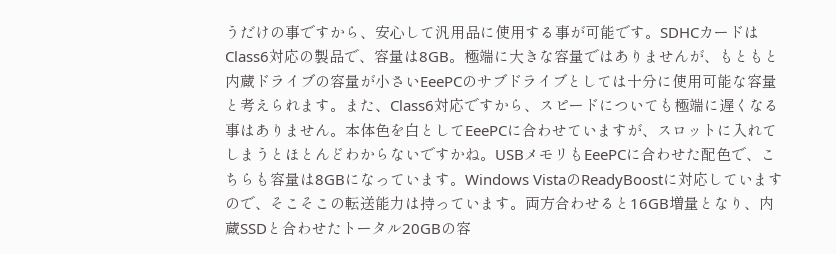うだけの事ですから、安心して汎用品に使用する事が可能です。SDHCカードはClass6対応の製品で、容量は8GB。極端に大きな容量ではありませんが、もともと内蔵ドライブの容量が小さいEeePCのサブドライブとしては十分に使用可能な容量と考えられます。また、Class6対応ですから、スピードについても極端に遅くなる事はありません。本体色を白としてEeePCに合わせていますが、スロットに入れてしまうとほとんどわからないですかね。USBメモリもEeePCに合わせた配色で、こちらも容量は8GBになっています。Windows VistaのReadyBoostに対応していますので、そこそこの転送能力は持っています。両方合わせると16GB増量となり、内蔵SSDと合わせたトータル20GBの容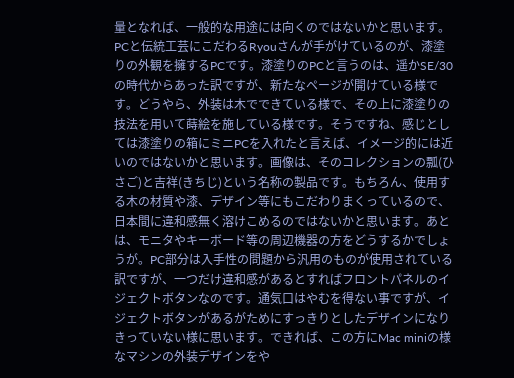量となれば、一般的な用途には向くのではないかと思います。
PCと伝統工芸にこだわるRyouさんが手がけているのが、漆塗りの外観を擁するPCです。漆塗りのPCと言うのは、遥かSE/30の時代からあった訳ですが、新たなページが開けている様です。どうやら、外装は木でできている様で、その上に漆塗りの技法を用いて蒔絵を施している様です。そうですね、感じとしては漆塗りの箱にミニPCを入れたと言えば、イメージ的には近いのではないかと思います。画像は、そのコレクションの瓢(ひさご)と吉祥(きちじ)という名称の製品です。もちろん、使用する木の材質や漆、デザイン等にもこだわりまくっているので、日本間に違和感無く溶けこめるのではないかと思います。あとは、モニタやキーボード等の周辺機器の方をどうするかでしょうが。PC部分は入手性の問題から汎用のものが使用されている訳ですが、一つだけ違和感があるとすればフロントパネルのイジェクトボタンなのです。通気口はやむを得ない事ですが、イジェクトボタンがあるがためにすっきりとしたデザインになりきっていない様に思います。できれば、この方にMac miniの様なマシンの外装デザインをや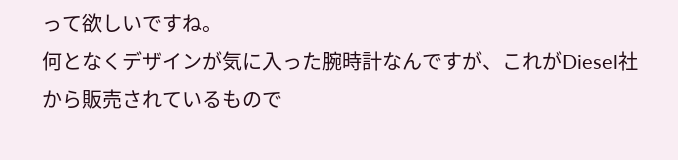って欲しいですね。
何となくデザインが気に入った腕時計なんですが、これがDiesel社から販売されているもので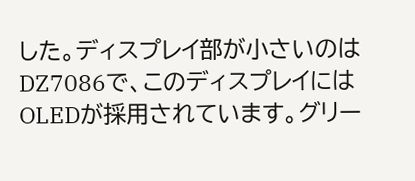した。ディスプレイ部が小さいのはDZ7086で、このディスプレイにはOLEDが採用されています。グリー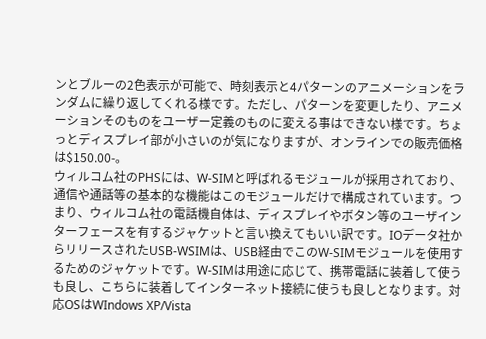ンとブルーの2色表示が可能で、時刻表示と4パターンのアニメーションをランダムに繰り返してくれる様です。ただし、パターンを変更したり、アニメーションそのものをユーザー定義のものに変える事はできない様です。ちょっとディスプレイ部が小さいのが気になりますが、オンラインでの販売価格は$150.00-。
ウィルコム社のPHSには、W-SIMと呼ばれるモジュールが採用されており、通信や通話等の基本的な機能はこのモジュールだけで構成されています。つまり、ウィルコム社の電話機自体は、ディスプレイやボタン等のユーザインターフェースを有するジャケットと言い換えてもいい訳です。IOデータ社からリリースされたUSB-WSIMは、USB経由でこのW-SIMモジュールを使用するためのジャケットです。W-SIMは用途に応じて、携帯電話に装着して使うも良し、こちらに装着してインターネット接続に使うも良しとなります。対応OSはWIndows XP/Vista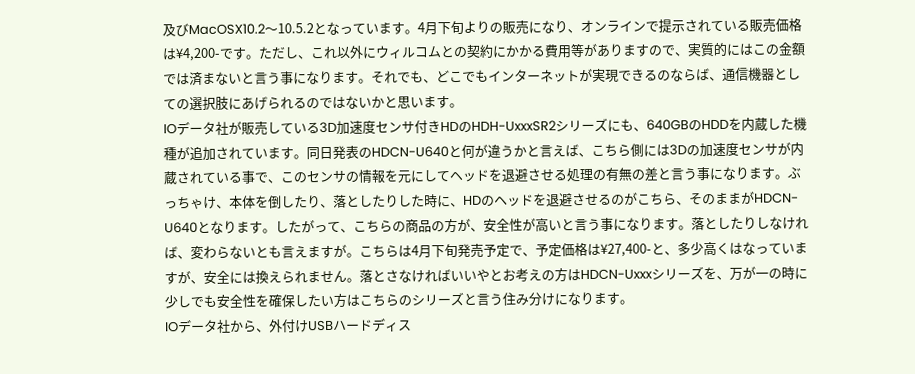及びMacOSX10.2〜10.5.2となっています。4月下旬よりの販売になり、オンラインで提示されている販売価格は¥4,200-です。ただし、これ以外にウィルコムとの契約にかかる費用等がありますので、実質的にはこの金額では済まないと言う事になります。それでも、どこでもインターネットが実現できるのならば、通信機器としての選択肢にあげられるのではないかと思います。
IOデータ社が販売している3D加速度センサ付きHDのHDH-UxxxSR2シリーズにも、640GBのHDDを内蔵した機種が追加されています。同日発表のHDCN-U640と何が違うかと言えば、こちら側には3Dの加速度センサが内蔵されている事で、このセンサの情報を元にしてヘッドを退避させる処理の有無の差と言う事になります。ぶっちゃけ、本体を倒したり、落としたりした時に、HDのヘッドを退避させるのがこちら、そのままがHDCN-U640となります。したがって、こちらの商品の方が、安全性が高いと言う事になります。落としたりしなければ、変わらないとも言えますが。こちらは4月下旬発売予定で、予定価格は¥27,400-と、多少高くはなっていますが、安全には換えられません。落とさなければいいやとお考えの方はHDCN-Uxxxシリーズを、万が一の時に少しでも安全性を確保したい方はこちらのシリーズと言う住み分けになります。
IOデータ社から、外付けUSBハードディス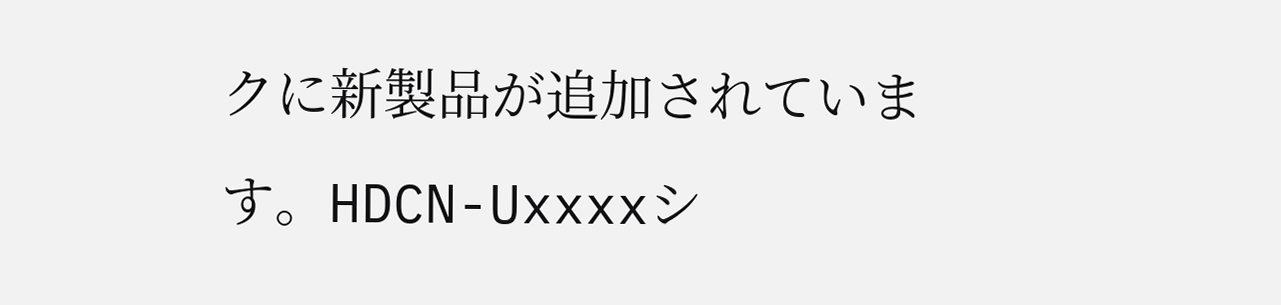クに新製品が追加されています。HDCN-Uxxxxシ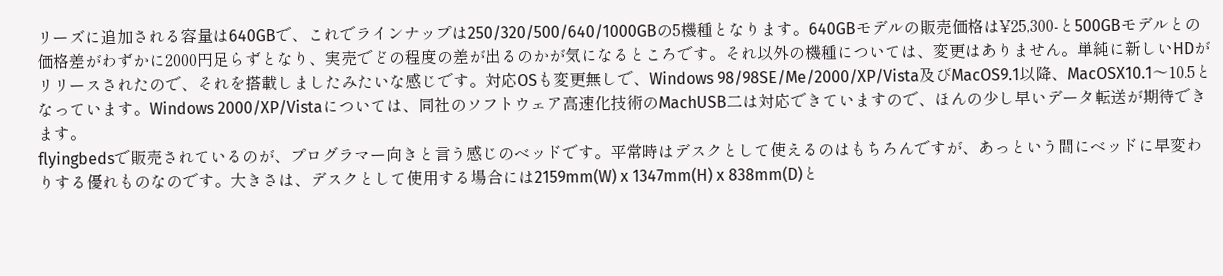リーズに追加される容量は640GBで、これでラインナップは250/320/500/640/1000GBの5機種となります。640GBモデルの販売価格は¥25,300-と500GBモデルとの価格差がわずかに2000円足らずとなり、実売でどの程度の差が出るのかが気になるところです。それ以外の機種については、変更はありません。単純に新しいHDがリリースされたので、それを搭載しましたみたいな感じです。対応OSも変更無しで、Windows 98/98SE/Me/2000/XP/Vista及びMacOS9.1以降、MacOSX10.1〜10.5となっています。Windows 2000/XP/Vistaについては、同社のソフトウェア高速化技術のMachUSB二は対応できていますので、ほんの少し早いデータ転送が期待できます。
flyingbedsで販売されているのが、プログラマー向きと言う感じのベッドです。平常時はデスクとして使えるのはもちろんですが、あっという間にベッドに早変わりする優れものなのです。大きさは、デスクとして使用する場合には2159mm(W) x 1347mm(H) x 838mm(D)と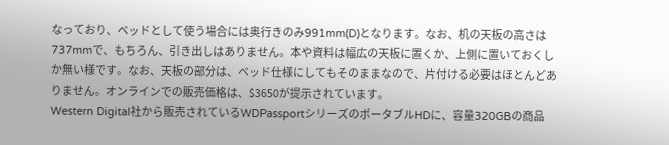なっており、ベッドとして使う場合には奥行きのみ991mm(D)となります。なお、机の天板の高さは737mmで、もちろん、引き出しはありません。本や資料は幅広の天板に置くか、上側に置いておくしか無い様です。なお、天板の部分は、ベッド仕様にしてもそのままなので、片付ける必要はほとんどありません。オンラインでの販売価格は、$3650が提示されています。
Western Digital社から販売されているWDPassportシリーズのポータブルHDに、容量320GBの商品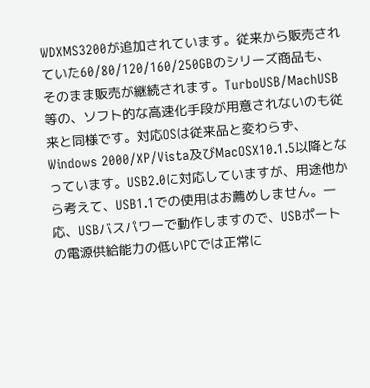WDXMS3200が追加されています。従来から販売されていた60/80/120/160/250GBのシリーズ商品も、そのまま販売が継続されます。TurboUSB/MachUSB等の、ソフト的な高速化手段が用意されないのも従来と同様です。対応OSは従来品と変わらず、Windows 2000/XP/Vista及びMacOSX10.1.5以降となっています。USB2.0に対応していますが、用途他から考えて、USB1.1での使用はお薦めしません。一応、USBバスパワーで動作しますので、USBポートの電源供給能力の低いPCでは正常に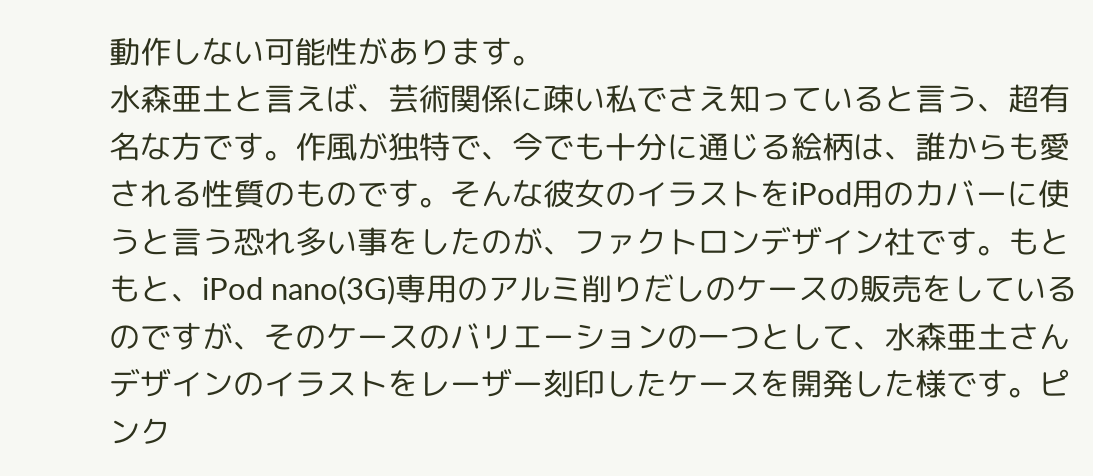動作しない可能性があります。
水森亜土と言えば、芸術関係に疎い私でさえ知っていると言う、超有名な方です。作風が独特で、今でも十分に通じる絵柄は、誰からも愛される性質のものです。そんな彼女のイラストをiPod用のカバーに使うと言う恐れ多い事をしたのが、ファクトロンデザイン社です。もともと、iPod nano(3G)専用のアルミ削りだしのケースの販売をしているのですが、そのケースのバリエーションの一つとして、水森亜土さんデザインのイラストをレーザー刻印したケースを開発した様です。ピンク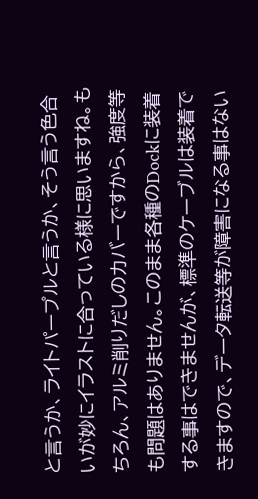と言うか、ライトパープルと言うか、そう言う色合いが妙にイラストに合っている様に思いますね。もちろん、アルミ削りだしのカバーですから、強度等も問題はありません。このまま各種のDockに装着する事はできませんが、標準のケーブルは装着できますので、データ転送等が障害になる事はない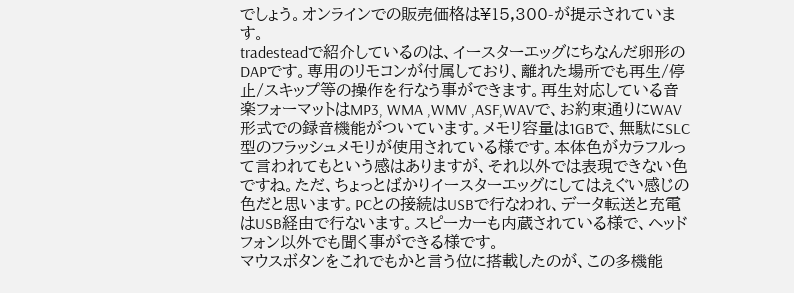でしょう。オンラインでの販売価格は¥15,300-が提示されています。
tradesteadで紹介しているのは、イースターエッグにちなんだ卵形のDAPです。専用のリモコンが付属しており、離れた場所でも再生/停止/スキップ等の操作を行なう事ができます。再生対応している音楽フォーマットはMP3, WMA ,WMV ,ASF,WAVで、お約束通りにWAV形式での録音機能がついています。メモリ容量は1GBで、無駄にSLC型のフラッシュメモリが使用されている様です。本体色がカラフルって言われてもという感はありますが、それ以外では表現できない色ですね。ただ、ちょっとばかりイースターエッグにしてはえぐい感じの色だと思います。PCとの接続はUSBで行なわれ、データ転送と充電はUSB経由で行ないます。スピーカーも内蔵されている様で、ヘッドフォン以外でも聞く事ができる様です。
マウスボタンをこれでもかと言う位に搭載したのが、この多機能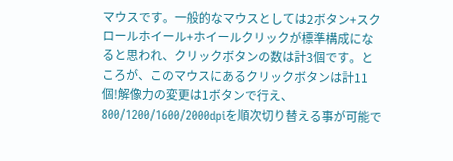マウスです。一般的なマウスとしては2ボタン+スクロールホイール+ホイールクリックが標準構成になると思われ、クリックボタンの数は計3個です。ところが、このマウスにあるクリックボタンは計11個!解像力の変更は1ボタンで行え、800/1200/1600/2000dpiを順次切り替える事が可能で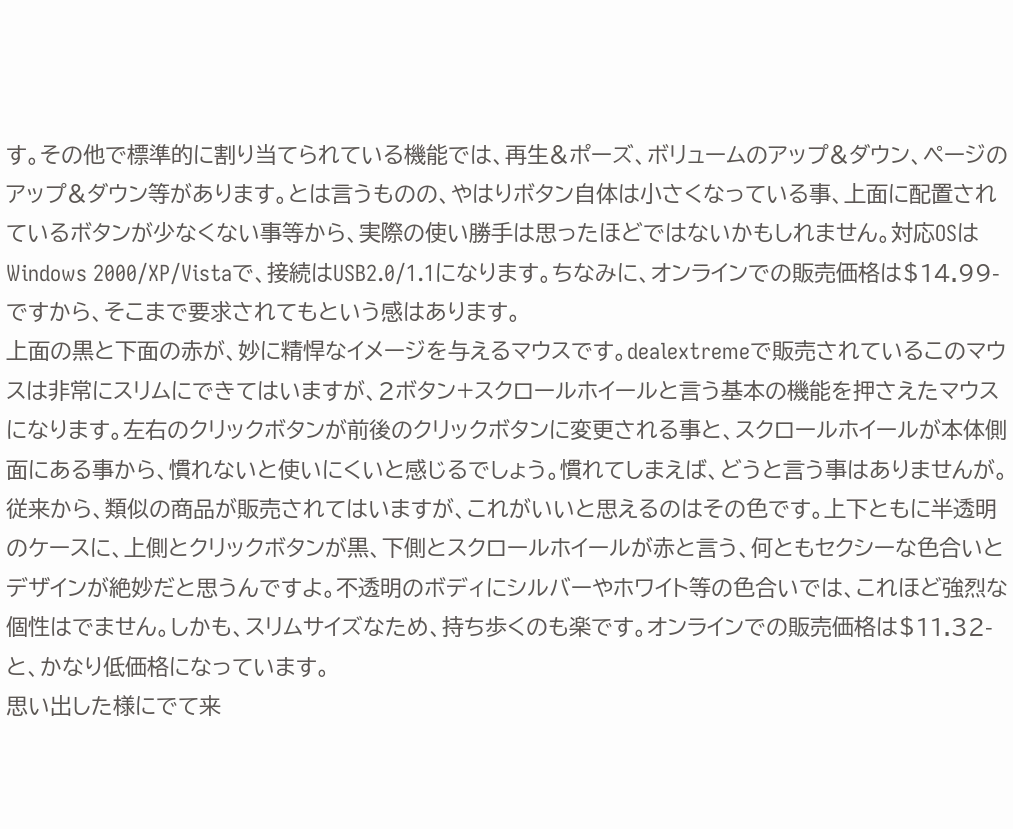す。その他で標準的に割り当てられている機能では、再生&ポーズ、ボリュームのアップ&ダウン、ページのアップ&ダウン等があります。とは言うものの、やはりボタン自体は小さくなっている事、上面に配置されているボタンが少なくない事等から、実際の使い勝手は思ったほどではないかもしれません。対応OSはWindows 2000/XP/Vistaで、接続はUSB2.0/1.1になります。ちなみに、オンラインでの販売価格は$14.99-ですから、そこまで要求されてもという感はあります。
上面の黒と下面の赤が、妙に精悍なイメージを与えるマウスです。dealextremeで販売されているこのマウスは非常にスリムにできてはいますが、2ボタン+スクロールホイールと言う基本の機能を押さえたマウスになります。左右のクリックボタンが前後のクリックボタンに変更される事と、スクロールホイールが本体側面にある事から、慣れないと使いにくいと感じるでしょう。慣れてしまえば、どうと言う事はありませんが。従来から、類似の商品が販売されてはいますが、これがいいと思えるのはその色です。上下ともに半透明のケースに、上側とクリックボタンが黒、下側とスクロールホイールが赤と言う、何ともセクシーな色合いとデザインが絶妙だと思うんですよ。不透明のボディにシルバーやホワイト等の色合いでは、これほど強烈な個性はでません。しかも、スリムサイズなため、持ち歩くのも楽です。オンラインでの販売価格は$11.32-と、かなり低価格になっています。
思い出した様にでて来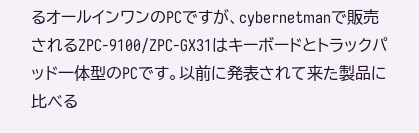るオールインワンのPCですが、cybernetmanで販売されるZPC-9100/ZPC-GX31はキーボードとトラックパッド一体型のPCです。以前に発表されて来た製品に比べる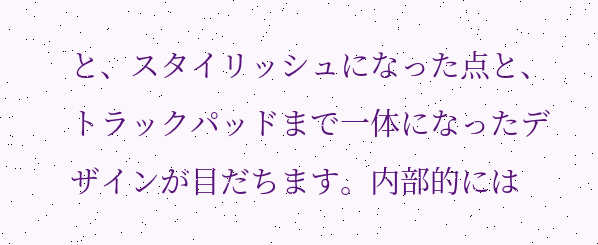と、スタイリッシュになった点と、トラックパッドまで一体になったデザインが目だちます。内部的には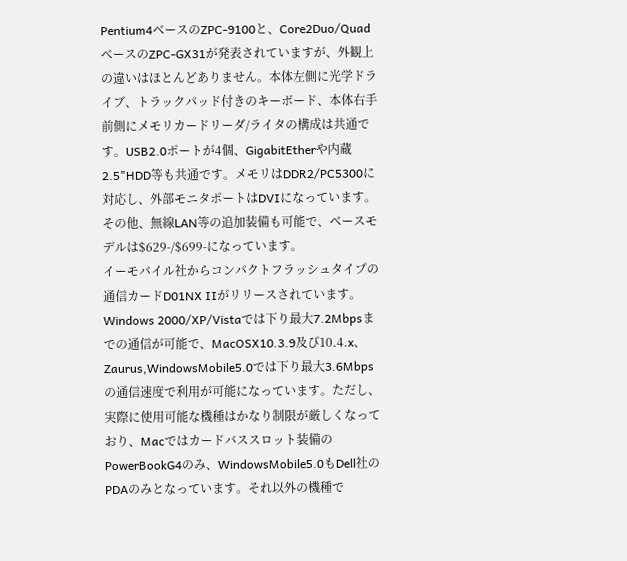Pentium4ベースのZPC-9100と、Core2Duo/QuadベースのZPC-GX31が発表されていますが、外観上の違いはほとんどありません。本体左側に光学ドライブ、トラックパッド付きのキーボード、本体右手前側にメモリカードリーダ/ライタの構成は共通です。USB2.0ポートが4個、GigabitEtherや内蔵2.5"HDD等も共通です。メモリはDDR2/PC5300に対応し、外部モニタポートはDVIになっています。その他、無線LAN等の追加装備も可能で、ベースモデルは$629-/$699-になっています。
イーモバイル社からコンパクトフラッシュタイプの通信カードD01NX IIがリリースされています。Windows 2000/XP/Vistaでは下り最大7.2Mbpsまでの通信が可能で、MacOSX10.3.9及び10.4.x、Zaurus,WindowsMobile5.0では下り最大3.6Mbpsの通信速度で利用が可能になっています。ただし、実際に使用可能な機種はかなり制限が厳しくなっており、Macではカードバススロット装備のPowerBookG4のみ、WindowsMobile5.0もDell社のPDAのみとなっています。それ以外の機種で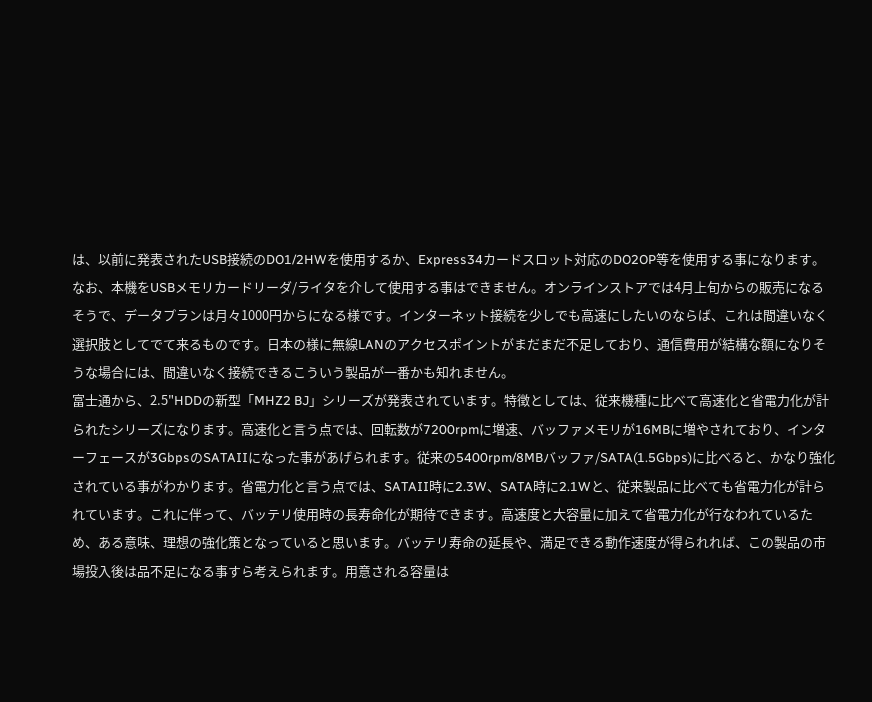は、以前に発表されたUSB接続のDO1/2HWを使用するか、Express34カードスロット対応のDO2OP等を使用する事になります。なお、本機をUSBメモリカードリーダ/ライタを介して使用する事はできません。オンラインストアでは4月上旬からの販売になるそうで、データプランは月々1000円からになる様です。インターネット接続を少しでも高速にしたいのならば、これは間違いなく選択肢としてでて来るものです。日本の様に無線LANのアクセスポイントがまだまだ不足しており、通信費用が結構な額になりそうな場合には、間違いなく接続できるこういう製品が一番かも知れません。
富士通から、2.5"HDDの新型「MHZ2 BJ」シリーズが発表されています。特徴としては、従来機種に比べて高速化と省電力化が計られたシリーズになります。高速化と言う点では、回転数が7200rpmに増速、バッファメモリが16MBに増やされており、インターフェースが3GbpsのSATAIIになった事があげられます。従来の5400rpm/8MBバッファ/SATA(1.5Gbps)に比べると、かなり強化されている事がわかります。省電力化と言う点では、SATAII時に2.3W、SATA時に2.1Wと、従来製品に比べても省電力化が計られています。これに伴って、バッテリ使用時の長寿命化が期待できます。高速度と大容量に加えて省電力化が行なわれているため、ある意味、理想の強化策となっていると思います。バッテリ寿命の延長や、満足できる動作速度が得られれば、この製品の市場投入後は品不足になる事すら考えられます。用意される容量は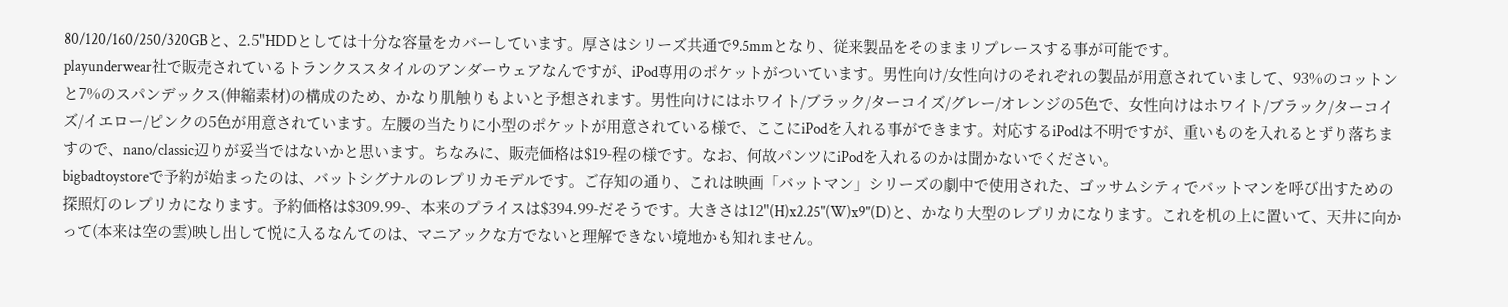80/120/160/250/320GBと、2.5"HDDとしては十分な容量をカバーしています。厚さはシリーズ共通で9.5mmとなり、従来製品をそのままリプレースする事が可能です。
playunderwear社で販売されているトランクススタイルのアンダーウェアなんですが、iPod専用のポケットがついています。男性向け/女性向けのそれぞれの製品が用意されていまして、93%のコットンと7%のスパンデックス(伸縮素材)の構成のため、かなり肌触りもよいと予想されます。男性向けにはホワイト/ブラック/ターコイズ/グレー/オレンジの5色で、女性向けはホワイト/ブラック/ターコイズ/イエロー/ピンクの5色が用意されています。左腰の当たりに小型のポケットが用意されている様で、ここにiPodを入れる事ができます。対応するiPodは不明ですが、重いものを入れるとずり落ちますので、nano/classic辺りが妥当ではないかと思います。ちなみに、販売価格は$19-程の様です。なお、何故パンツにiPodを入れるのかは聞かないでください。
bigbadtoystoreで予約が始まったのは、バットシグナルのレプリカモデルです。ご存知の通り、これは映画「バットマン」シリーズの劇中で使用された、ゴッサムシティでバットマンを呼び出すための探照灯のレプリカになります。予約価格は$309.99-、本来のプライスは$394.99-だそうです。大きさは12"(H)x2.25"(W)x9"(D)と、かなり大型のレプリカになります。これを机の上に置いて、天井に向かって(本来は空の雲)映し出して悦に入るなんてのは、マニアックな方でないと理解できない境地かも知れません。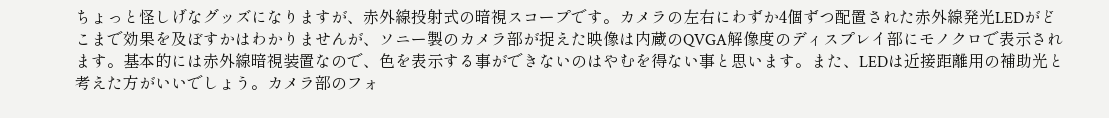ちょっと怪しげなグッズになりますが、赤外線投射式の暗視スコープです。カメラの左右にわずか4個ずつ配置された赤外線発光LEDがどこまで効果を及ぼすかはわかりませんが、ソニー製のカメラ部が捉えた映像は内蔵のQVGA解像度のディスプレイ部にモノクロで表示されます。基本的には赤外線暗視装置なので、色を表示する事ができないのはやむを得ない事と思います。また、LEDは近接距離用の補助光と考えた方がいいでしょう。カメラ部のフォ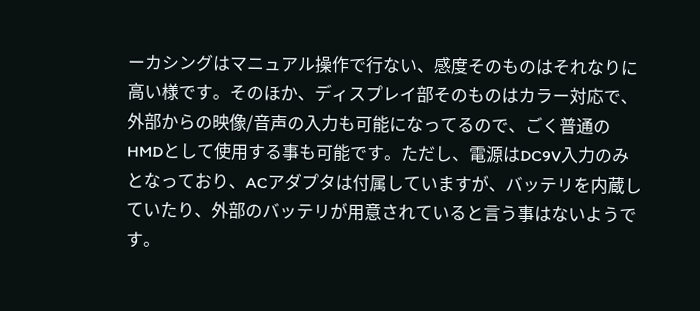ーカシングはマニュアル操作で行ない、感度そのものはそれなりに高い様です。そのほか、ディスプレイ部そのものはカラー対応で、外部からの映像/音声の入力も可能になってるので、ごく普通のHMDとして使用する事も可能です。ただし、電源はDC9V入力のみとなっており、ACアダプタは付属していますが、バッテリを内蔵していたり、外部のバッテリが用意されていると言う事はないようです。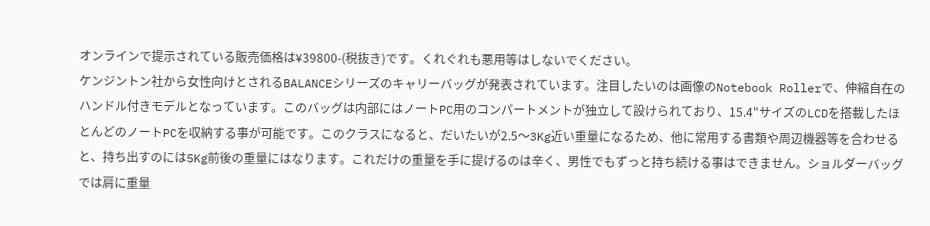オンラインで提示されている販売価格は¥39800-(税抜き)です。くれぐれも悪用等はしないでください。
ケンジントン社から女性向けとされるBALANCEシリーズのキャリーバッグが発表されています。注目したいのは画像のNotebook Rollerで、伸縮自在のハンドル付きモデルとなっています。このバッグは内部にはノートPC用のコンパートメントが独立して設けられており、15.4"サイズのLCDを搭載したほとんどのノートPCを収納する事が可能です。このクラスになると、だいたいが2.5〜3Kg近い重量になるため、他に常用する書類や周辺機器等を合わせると、持ち出すのには5Kg前後の重量にはなります。これだけの重量を手に提げるのは辛く、男性でもずっと持ち続ける事はできません。ショルダーバッグでは肩に重量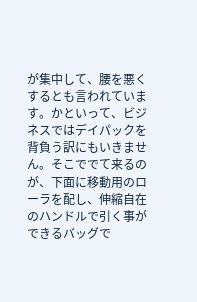が集中して、腰を悪くするとも言われています。かといって、ビジネスではデイパックを背負う訳にもいきません。そこででて来るのが、下面に移動用のローラを配し、伸縮自在のハンドルで引く事ができるバッグで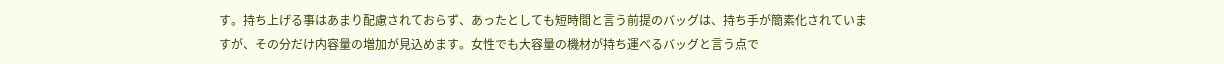す。持ち上げる事はあまり配慮されておらず、あったとしても短時間と言う前提のバッグは、持ち手が簡素化されていますが、その分だけ内容量の増加が見込めます。女性でも大容量の機材が持ち運べるバッグと言う点で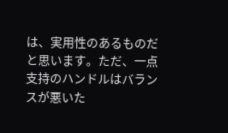は、実用性のあるものだと思います。ただ、一点支持のハンドルはバランスが悪いた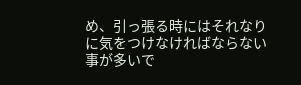め、引っ張る時にはそれなりに気をつけなければならない事が多いで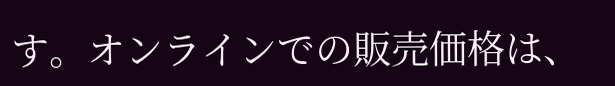す。オンラインでの販売価格は、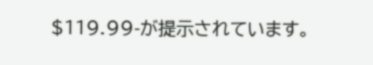$119.99-が提示されています。